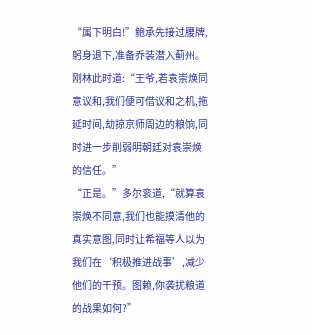“属下明白!”鲍承先接过腰牌,躬身退下,准备乔装潜入蓟州。
刚林此时道:“王爷,若袁崇焕同意议和,我们便可借议和之机,拖延时间,劫掠京师周边的粮饷,同时进一步削弱明朝廷对袁崇焕的信任。”
“正是。”多尔衮道,“就算袁崇焕不同意,我们也能摸清他的真实意图,同时让希福等人以为我们在‘积极推进战事’,减少他们的干预。图赖,你袭扰粮道的战果如何?”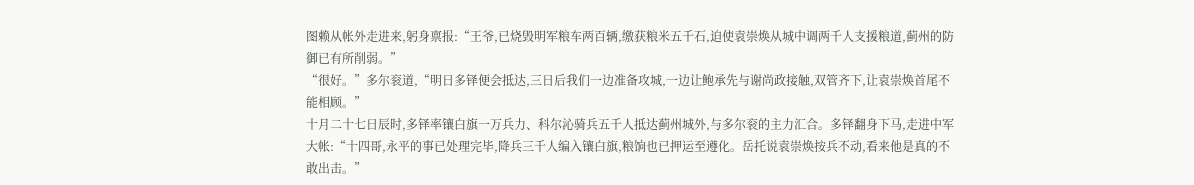图赖从帐外走进来,躬身禀报:“王爷,已烧毁明军粮车两百辆,缴获粮米五千石,迫使袁崇焕从城中调两千人支援粮道,蓟州的防御已有所削弱。”
“很好。”多尔衮道,“明日多铎便会抵达,三日后我们一边准备攻城,一边让鲍承先与谢尚政接触,双管齐下,让袁崇焕首尾不能相顾。”
十月二十七日辰时,多铎率镶白旗一万兵力、科尔沁骑兵五千人抵达蓟州城外,与多尔衮的主力汇合。多铎翻身下马,走进中军大帐:“十四哥,永平的事已处理完毕,降兵三千人编入镶白旗,粮饷也已押运至遵化。岳托说袁崇焕按兵不动,看来他是真的不敢出击。”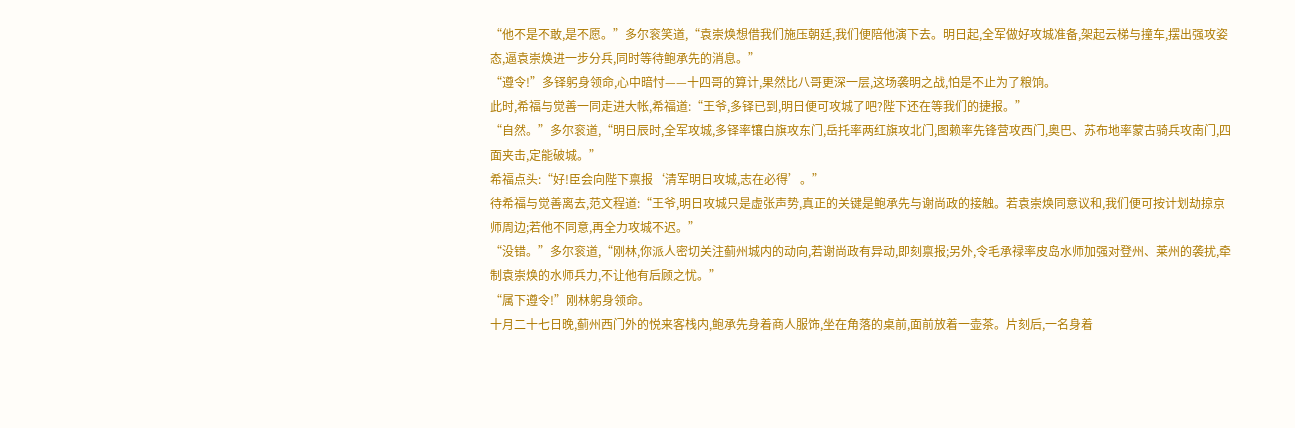“他不是不敢,是不愿。”多尔衮笑道,“袁崇焕想借我们施压朝廷,我们便陪他演下去。明日起,全军做好攻城准备,架起云梯与撞车,摆出强攻姿态,逼袁崇焕进一步分兵,同时等待鲍承先的消息。”
“遵令!”多铎躬身领命,心中暗忖——十四哥的算计,果然比八哥更深一层,这场袭明之战,怕是不止为了粮饷。
此时,希福与觉善一同走进大帐,希福道:“王爷,多铎已到,明日便可攻城了吧?陛下还在等我们的捷报。”
“自然。”多尔衮道,“明日辰时,全军攻城,多铎率镶白旗攻东门,岳托率两红旗攻北门,图赖率先锋营攻西门,奥巴、苏布地率蒙古骑兵攻南门,四面夹击,定能破城。”
希福点头:“好!臣会向陛下禀报‘清军明日攻城,志在必得’。”
待希福与觉善离去,范文程道:“王爷,明日攻城只是虚张声势,真正的关键是鲍承先与谢尚政的接触。若袁崇焕同意议和,我们便可按计划劫掠京师周边;若他不同意,再全力攻城不迟。”
“没错。”多尔衮道,“刚林,你派人密切关注蓟州城内的动向,若谢尚政有异动,即刻禀报;另外,令毛承禄率皮岛水师加强对登州、莱州的袭扰,牵制袁崇焕的水师兵力,不让他有后顾之忧。”
“属下遵令!”刚林躬身领命。
十月二十七日晚,蓟州西门外的悦来客栈内,鲍承先身着商人服饰,坐在角落的桌前,面前放着一壶茶。片刻后,一名身着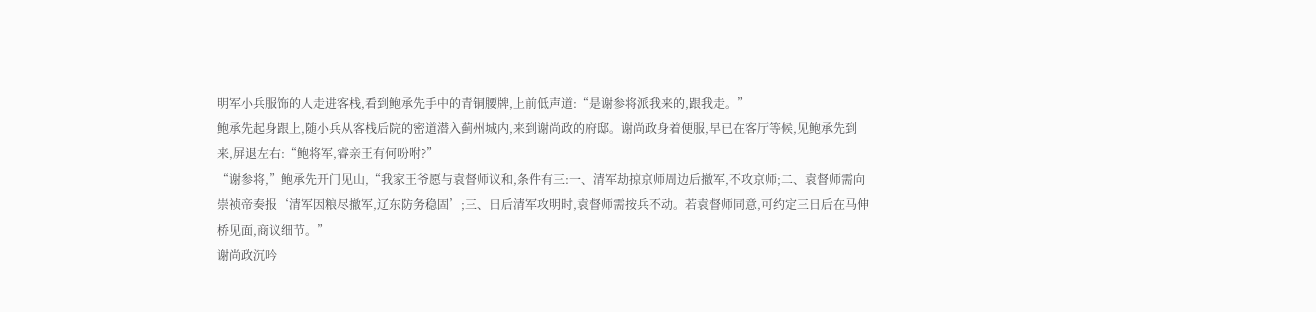明军小兵服饰的人走进客栈,看到鲍承先手中的青铜腰牌,上前低声道:“是谢参将派我来的,跟我走。”
鲍承先起身跟上,随小兵从客栈后院的密道潜入蓟州城内,来到谢尚政的府邸。谢尚政身着便服,早已在客厅等候,见鲍承先到来,屏退左右:“鲍将军,睿亲王有何吩咐?”
“谢参将,”鲍承先开门见山,“我家王爷愿与袁督师议和,条件有三:一、清军劫掠京师周边后撤军,不攻京师;二、袁督师需向崇祯帝奏报‘清军因粮尽撤军,辽东防务稳固’;三、日后清军攻明时,袁督师需按兵不动。若袁督师同意,可约定三日后在马伸桥见面,商议细节。”
谢尚政沉吟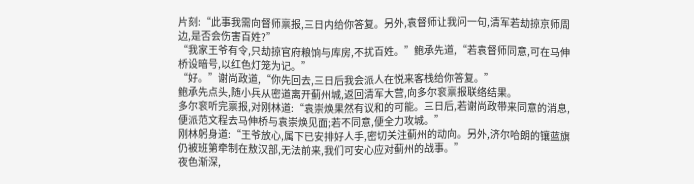片刻:“此事我需向督师禀报,三日内给你答复。另外,袁督师让我问一句,清军若劫掠京师周边,是否会伤害百姓?”
“我家王爷有令,只劫掠官府粮饷与库房,不扰百姓。”鲍承先道,“若袁督师同意,可在马伸桥设暗号,以红色灯笼为记。”
“好。”谢尚政道,“你先回去,三日后我会派人在悦来客栈给你答复。”
鲍承先点头,随小兵从密道离开蓟州城,返回清军大营,向多尔衮禀报联络结果。
多尔衮听完禀报,对刚林道:“袁崇焕果然有议和的可能。三日后,若谢尚政带来同意的消息,便派范文程去马伸桥与袁崇焕见面;若不同意,便全力攻城。”
刚林躬身道:“王爷放心,属下已安排好人手,密切关注蓟州的动向。另外,济尔哈朗的镶蓝旗仍被班第牵制在敖汉部,无法前来,我们可安心应对蓟州的战事。”
夜色渐深,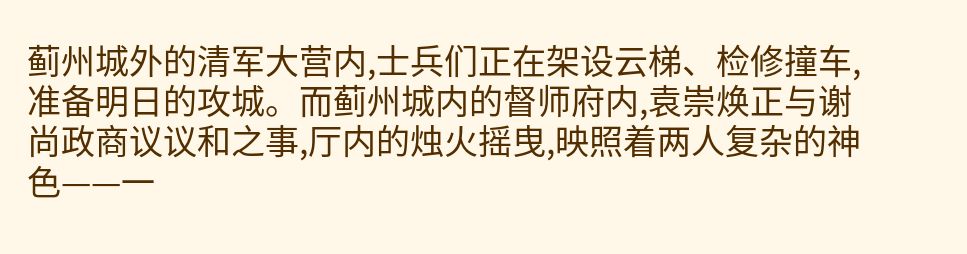蓟州城外的清军大营内,士兵们正在架设云梯、检修撞车,准备明日的攻城。而蓟州城内的督师府内,袁崇焕正与谢尚政商议议和之事,厅内的烛火摇曳,映照着两人复杂的神色——一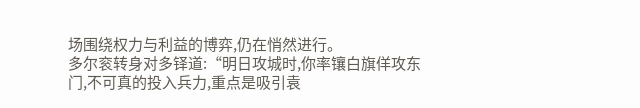场围绕权力与利益的博弈,仍在悄然进行。
多尔衮转身对多铎道:“明日攻城时,你率镶白旗佯攻东门,不可真的投入兵力,重点是吸引袁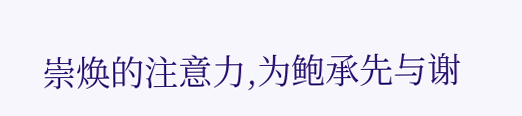崇焕的注意力,为鲍承先与谢